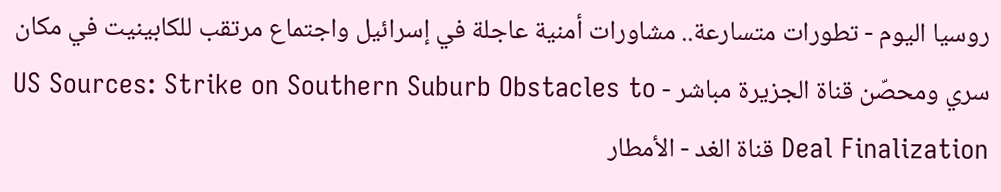روسيا اليوم - تطورات متسارعة.. مشاورات أمنية عاجلة في إسرائيل واجتماع مرتقب للكابينيت في مكان سري ومحصّن قناة الجزيرة مباشر - US Sources: Strike on Southern Suburb Obstacles to Deal Finalization قناة الغد - الأمطار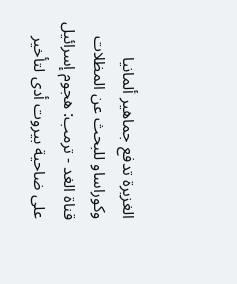الغزيرة تدفع جماهير ألمانيا وكوراساو للبحث عن المظلات قناة الغد - ترمب: هجوم إسرائيل على ضاحية بيروت أدى لتأخير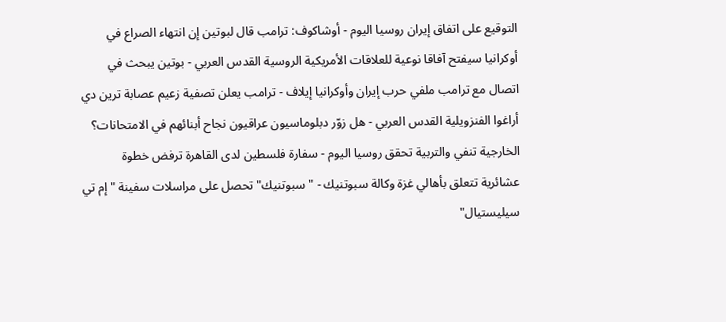التوقيع على اتفاق إيران روسيا اليوم - أوشاكوف: ترامب قال لبوتين إن انتهاء الصراع في أوكرانيا سيفتح آفاقا نوعية للعلاقات الأمريكية الروسية القدس العربي - بوتين يبحث في اتصال مع ترامب ملفي حرب إيران وأوكرانيا إيلاف - ترامب يعلن تصفية زعيم عصابة ترين دي أراغوا الفنزويلية القدس العربي - هل زوّر دبلوماسيون عراقيون نجاح أبنائهم في الامتحانات؟ الخارجية تنفي والتربية تحقق روسيا اليوم - سفارة فلسطين لدى القاهرة ترفض خطوة عشائرية تتعلق بأهالي غزة وكالة سبوتنيك - "سبوتنيك" تحصل على مراسلات سفينة "إم تي سيليستيال"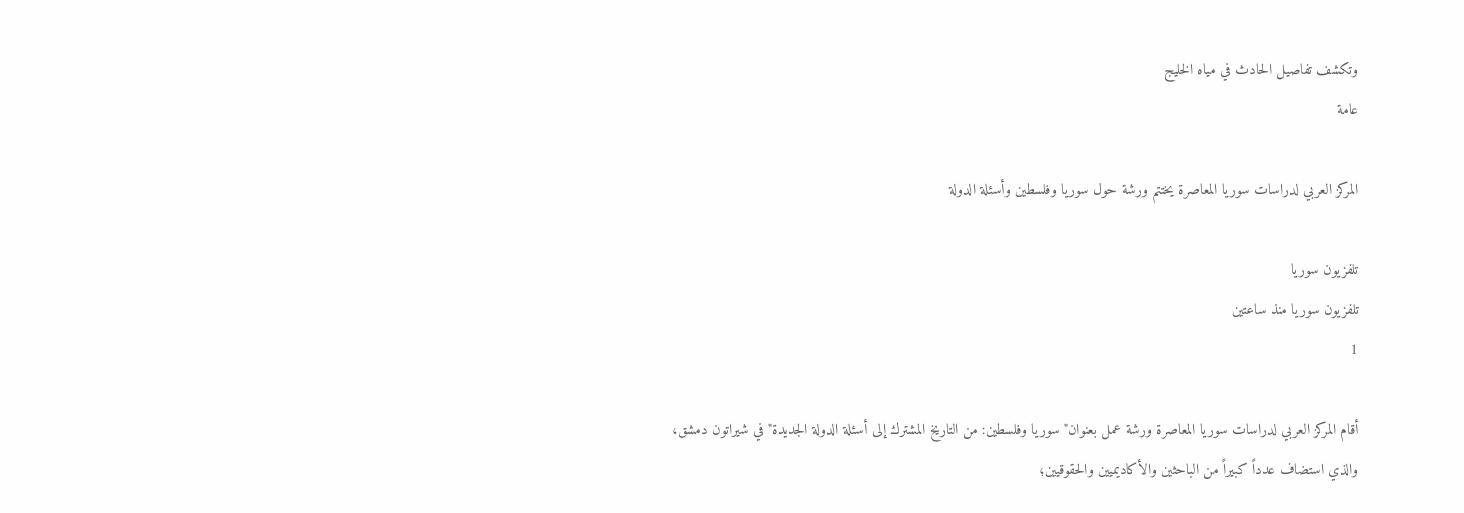وتكشف تفاصيل الحادث في مياه الخليج
عامة

المركز العربي لدراسات سوريا المعاصرة يختتم ورشة حول سوريا وفلسطين وأسئلة الدولة

تلفزيون سوريا
تلفزيون سوريا منذ ساعتين
1

أقام المركز العربي لدراسات سوريا المعاصرة ورشة عمل بعنوان" سوريا وفلسطين: من التاريخ المشترك إلى أسئلة الدولة الجديدة" في شيراتون دمشق، والذي استضاف عدداً كبيراً من الباحثين والأكاديميين والحقوقيين؛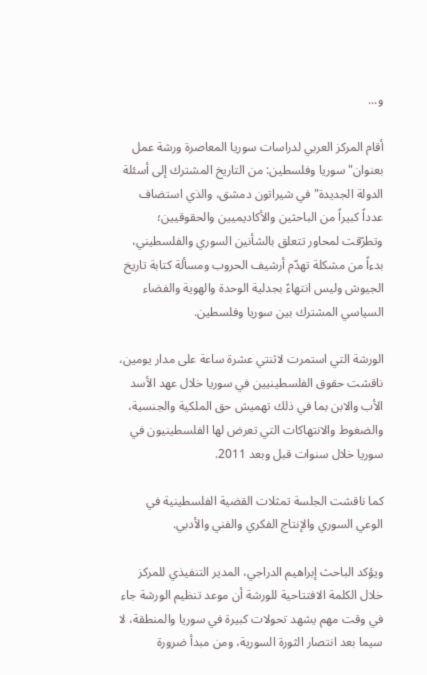و...

أقام المركز العربي لدراسات سوريا المعاصرة ورشة عمل بعنوان" سوريا وفلسطين: من التاريخ المشترك إلى أسئلة الدولة الجديدة" في شيراتون دمشق، والذي استضاف عدداً كبيراً من الباحثين والأكاديميين والحقوقيين؛ وتطرّقت لمحاور تتعلق بالشأنين السوري والفلسطيني، بدءاً من مشكلة تهدّم أرشيف الحروب ومسألة كتابة تاريخ الجيوش وليس انتهاءً بجدلية الوحدة والهوية والفضاء السياسي المشترك بين سوريا وفلسطين.

الورشة التي استمرت لاثنتي عشرة ساعة على مدار يومين، ناقشت حقوق الفلسطينيين في سوريا خلال عهد الأسد الأب والابن بما في ذلك تهميش حق الملكية والجنسية، والضغوط والانتهاكات التي تعرض لها الفلسطينيون في سوريا خلال سنوات قبل وبعد 2011.

كما ناقشت الجلسة تمثلات القضية الفلسطينية في الوعي السوري والإنتاج الفكري والفني والأدبي.

ويؤكد الباحث إبراهيم الدراجي، المدير التنفيذي للمركز خلال الكلمة الافتتاحية للورشة أن موعد تنظيم الورشة جاء في وقت مهم يشهد تحولات كبيرة في سوريا والمنطقة، لا سيما بعد انتصار الثورة السورية، ومن مبدأ ضرورة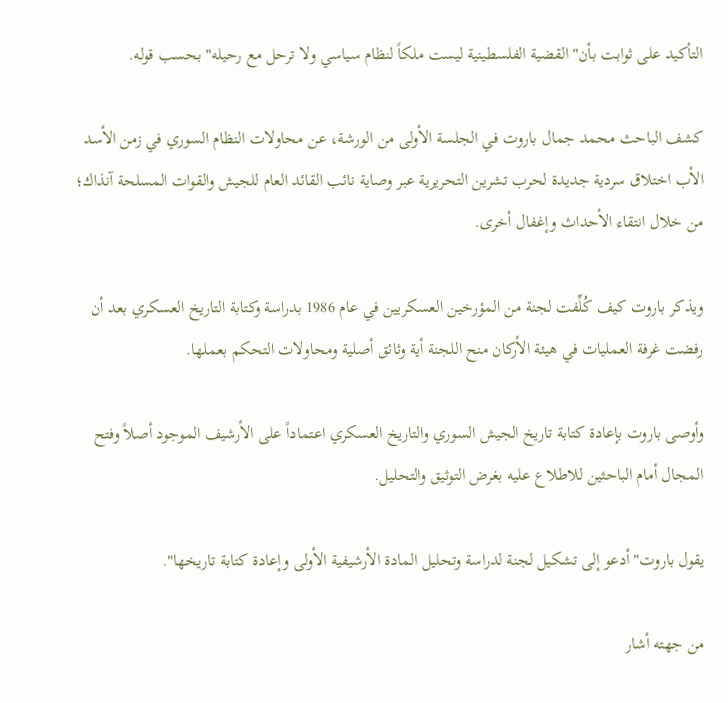التأكيد على ثوابت بأن" القضية الفلسطينية ليست ملكاً لنظام سياسي ولا ترحل مع رحيله" بحسب قوله.

كشف الباحث محمد جمال باروت في الجلسة الأولى من الورشة، عن محاولات النظام السوري في زمن الأسد الأب اختلاق سردية جديدة لحرب تشرين التحريرية عبر وصاية نائب القائد العام للجيش والقوات المسلحة آنذاك؛ من خلال انتقاء الأحداث وإغفال أخرى.

ويذكر باروت كيف كُلِّفت لجنة من المؤرخين العسكريين في عام 1986 بدراسة وكتابة التاريخ العسكري بعد أن رفضت غرفة العمليات في هيئة الأركان منح اللجنة أية وثائق أصلية ومحاولات التحكم بعملها.

وأوصى باروت بإعادة كتابة تاريخ الجيش السوري والتاريخ العسكري اعتماداً على الأرشيف الموجود أصلاً وفتح المجال أمام الباحثين للاطلاع عليه بغرض التوثيق والتحليل.

يقول باروت" أدعو إلى تشكيل لجنة لدراسة وتحليل المادة الأرشيفية الأولى وإعادة كتابة تاريخها".

من جهته أشار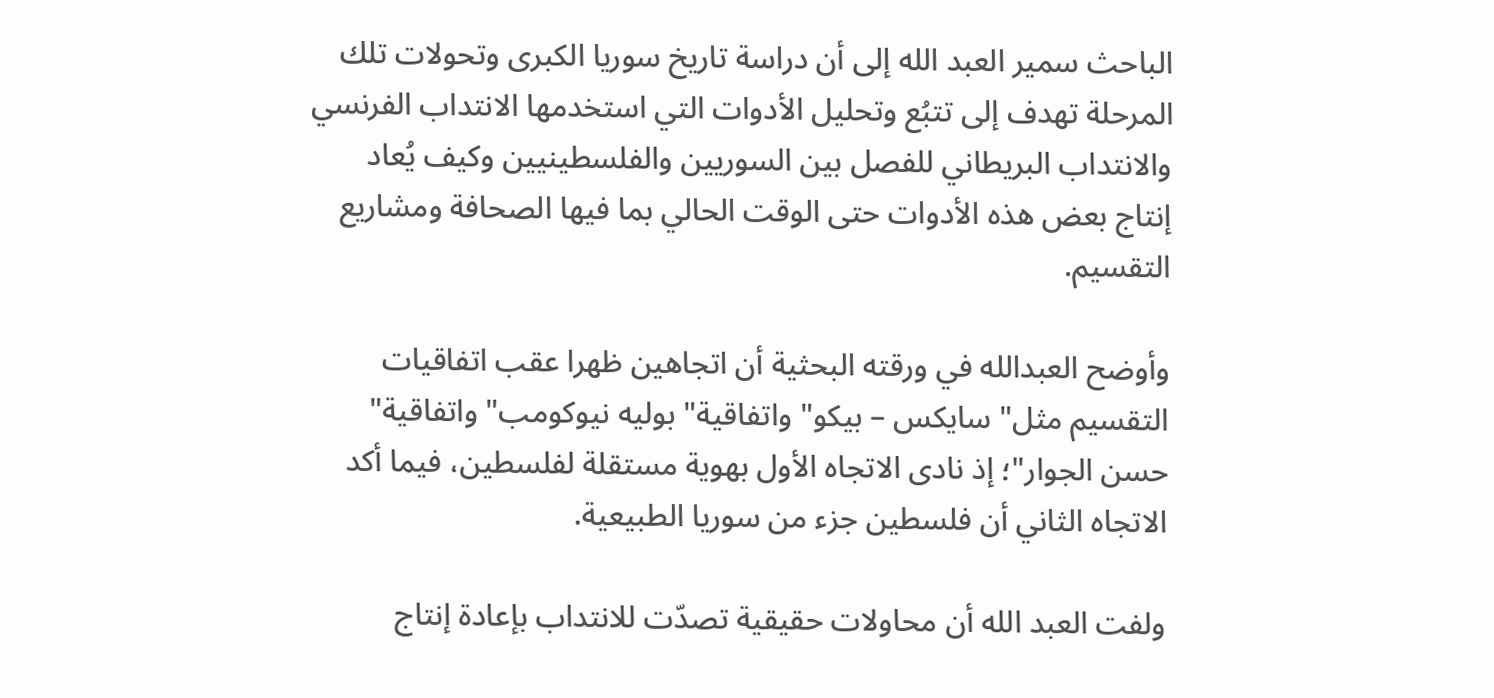الباحث سمير العبد الله إلى أن دراسة تاريخ سوريا الكبرى وتحولات تلك المرحلة تهدف إلى تتبُع وتحليل الأدوات التي استخدمها الانتداب الفرنسي والانتداب البريطاني للفصل بين السوريين والفلسطينيين وكيف يُعاد إنتاج بعض هذه الأدوات حتى الوقت الحالي بما فيها الصحافة ومشاريع التقسيم.

وأوضح العبدالله في ورقته البحثية أن اتجاهين ظهرا عقب اتفاقيات التقسيم مثل" سايكس – بيكو" واتفاقية" بوليه نيوكومب" واتفاقية" حسن الجوار"؛ إذ نادى الاتجاه الأول بهوية مستقلة لفلسطين، فيما أكد الاتجاه الثاني أن فلسطين جزء من سوريا الطبيعية.

ولفت العبد الله أن محاولات حقيقية تصدّت للانتداب بإعادة إنتاج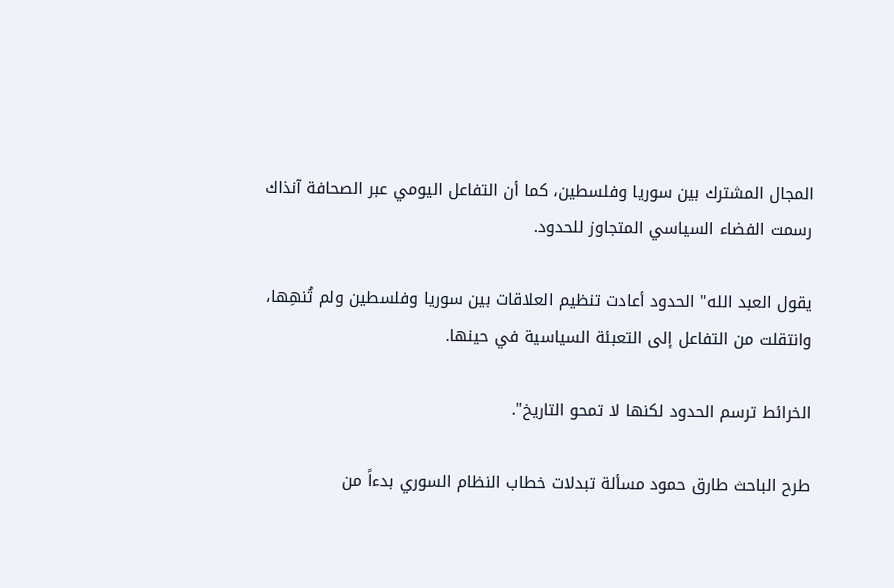المجال المشترك بين سوريا وفلسطين، كما أن التفاعل اليومي عبر الصحافة آنذاك رسمت الفضاء السياسي المتجاوز للحدود.

يقول العبد الله" الحدود أعادت تنظيم العلاقات بين سوريا وفلسطين ولم تُنهِها، وانتقلت من التفاعل إلى التعبئة السياسية في حينها.

الخرائط ترسم الحدود لكنها لا تمحو التاريخ".

طرح الباحث طارق حمود مسألة تبدلات خطاب النظام السوري بدءاً من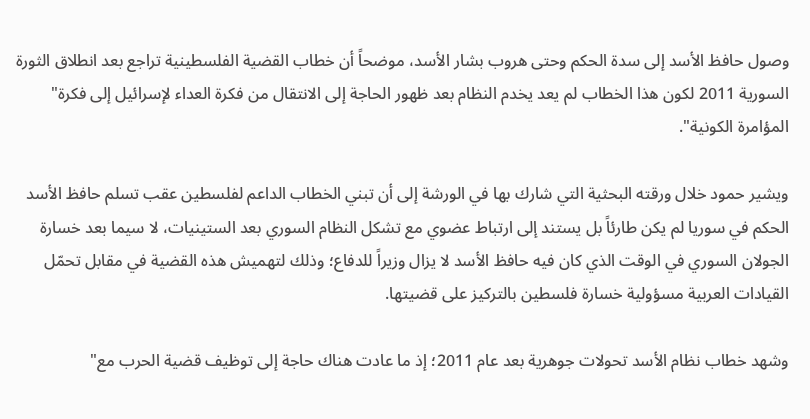وصول حافظ الأسد إلى سدة الحكم وحتى هروب بشار الأسد، موضحاً أن خطاب القضية الفلسطينية تراجع بعد انطلاق الثورة السورية 2011 لكون هذا الخطاب لم يعد يخدم النظام بعد ظهور الحاجة إلى الانتقال من فكرة العداء لإسرائيل إلى فكرة" المؤامرة الكونية".

ويشير حمود خلال ورقته البحثية التي شارك بها في الورشة إلى أن تبني الخطاب الداعم لفلسطين عقب تسلم حافظ الأسد الحكم في سوريا لم يكن طارئاً بل يستند إلى ارتباط عضوي مع تشكل النظام السوري بعد الستينيات، لا سيما بعد خسارة الجولان السوري في الوقت الذي كان فيه حافظ الأسد لا يزال وزيراً للدفاع؛ وذلك لتهميش هذه القضية في مقابل تحمّل القيادات العربية مسؤولية خسارة فلسطين بالتركيز على قضيتها.

وشهد خطاب نظام الأسد تحولات جوهرية بعد عام 2011؛ إذ ما عادت هناك حاجة إلى توظيف قضية الحرب مع"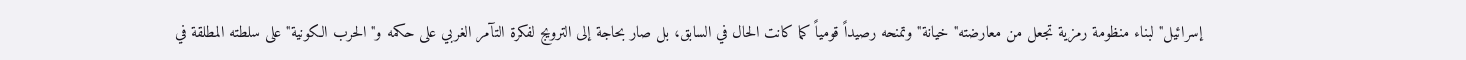إسرائيل" لبناء منظومة رمزية تجعل من معارضته" خيانة" وتمنحه رصيداً قومياً كما كانت الحال في السابق، بل صار بحاجة إلى الترويج لفكرة التآمر الغربي على حكمه و" الحرب الكونية" على سلطته المطلقة في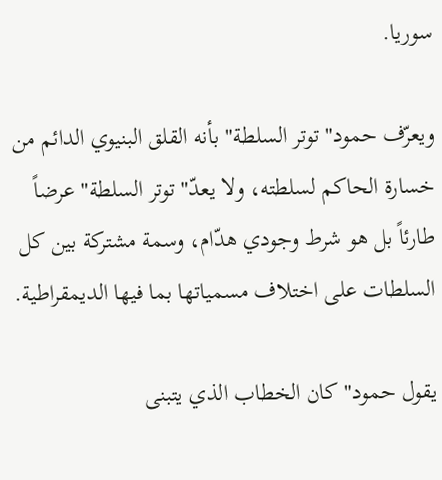سوريا.

ويعرّف حمود" توتر السلطة" بأنه القلق البنيوي الدائم من خسارة الحاكم لسلطته، ولا يعدّ" توتر السلطة" عرضاً طارئاً بل هو شرط وجودي هدّام، وسمة مشتركة بين كل السلطات على اختلاف مسمياتها بما فيها الديمقراطية.

يقول حمود" كان الخطاب الذي يتبنى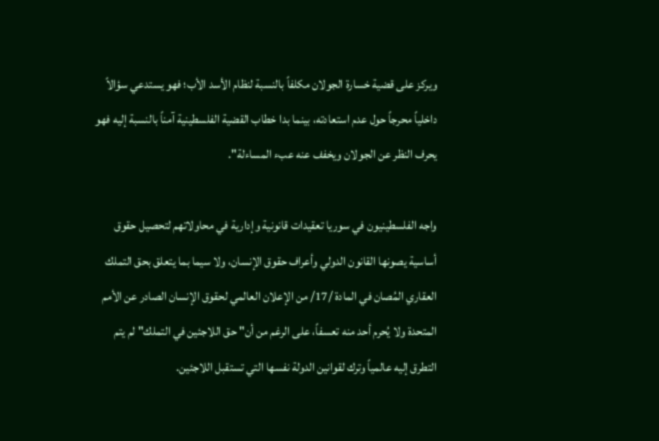ويركز على قضية خسارة الجولان مكلفاً بالنسبة لنظام الأسد الأب؛ فهو يستدعي سؤالاً داخلياً محرجاً حول عدم استعادته، بينما بدا خطاب القضية الفلسطينية آمناً بالنسبة إليه فهو يحرف النظر عن الجولان ويخفف عنه عبء المساءلة".

واجه الفلسطينيون في سوريا تعقيدات قانونية وإدارية في محاولاتهم لتحصيل حقوق أساسية يصونها القانون الدولي وأعراف حقوق الإنسان، ولا سيما بما يتعلق بحق التملك العقاري المُصان في المادة /17/ من الإعلان العالمي لحقوق الإنسان الصادر عن الأمم المتحدة ولا يُحرم أحد منه تعسفاً، على الرغم من أن" حق اللاجئين في التملك" لم يتم التطرق إليه عالمياً وترك لقوانين الدولة نفسها التي تستقبل اللاجئين.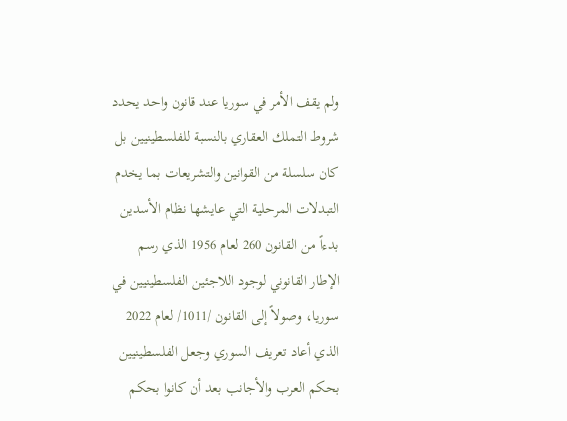ولم يقف الأمر في سوريا عند قانون واحد يحدد شروط التملك العقاري بالنسبة للفلسطينيين بل كان سلسلة من القوانين والتشريعات بما يخدم التبدلات المرحلية التي عايشها نظام الأسدين بدءاً من القانون 260 لعام 1956 الذي رسم الإطار القانوني لوجود اللاجئين الفلسطينيين في سوريا، وصولاً إلى القانون /1011/ لعام 2022 الذي أعاد تعريف السوري وجعل الفلسطينيين بحكم العرب والأجانب بعد أن كانوا بحكم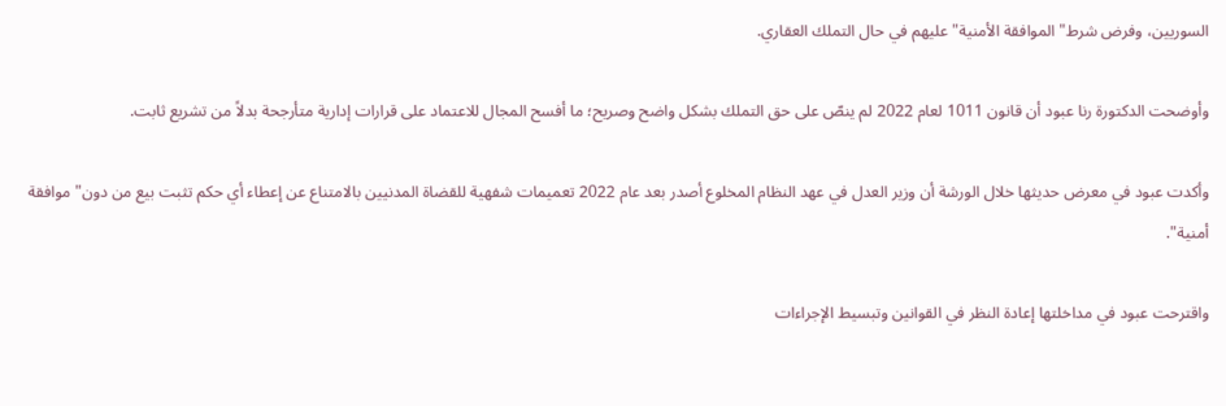السوريين، وفرض شرط" الموافقة الأمنية" عليهم في حال التملك العقاري.

وأوضحت الدكتورة رنا عبود أن قانون 1011 لعام 2022 لم ينصّ على حق التملك بشكل واضح وصريح؛ ما أفسح المجال للاعتماد على قرارات إدارية متأرجحة بدلاً من تشريع ثابت.

وأكدت عبود في معرض حديثها خلال الورشة أن وزير العدل في عهد النظام المخلوع أصدر بعد عام 2022 تعميمات شفهية للقضاة المدنيين بالامتناع عن إعطاء أي حكم تثبت بيع من دون" موافقة أمنية".

واقترحت عبود في مداخلتها إعادة النظر في القوانين وتبسيط الإجراءات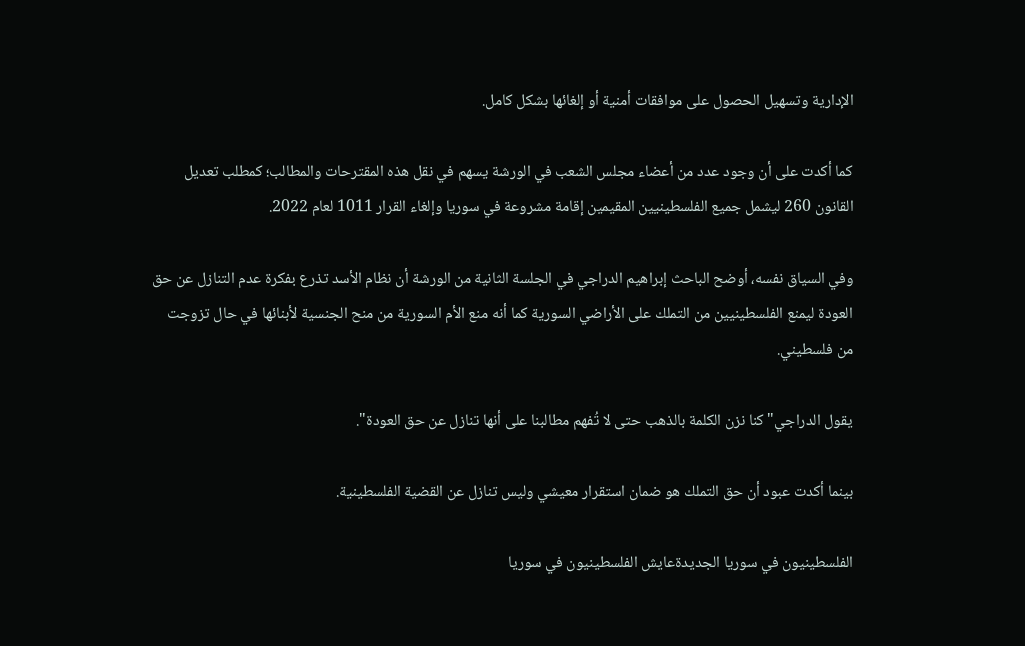الإدارية وتسهيل الحصول على موافقات أمنية أو إلغائها بشكل كامل.

كما أكدت على أن وجود عدد من أعضاء مجلس الشعب في الورشة يسهم في نقل هذه المقترحات والمطالب؛ كمطلب تعديل القانون 260 ليشمل جميع الفلسطينيين المقيمين إقامة مشروعة في سوريا وإلغاء القرار 1011 لعام 2022.

وفي السياق نفسه، أوضح الباحث إبراهيم الدراجي في الجلسة الثانية من الورشة أن نظام الأسد تذرع بفكرة عدم التنازل عن حق العودة ليمنع الفلسطينيين من التملك على الأراضي السورية كما أنه منع الأم السورية من منح الجنسية لأبنائها في حال تزوجت من فلسطيني.

يقول الدراجي" كنا نزن الكلمة بالذهب حتى لا تُفهم مطالبنا على أنها تنازل عن حق العودة".

بينما أكدت عبود أن حق التملك هو ضمان استقرار معيشي وليس تنازل عن القضية الفلسطينية.

الفلسطينيون في سوريا الجديدةعايش الفلسطينيون في سوريا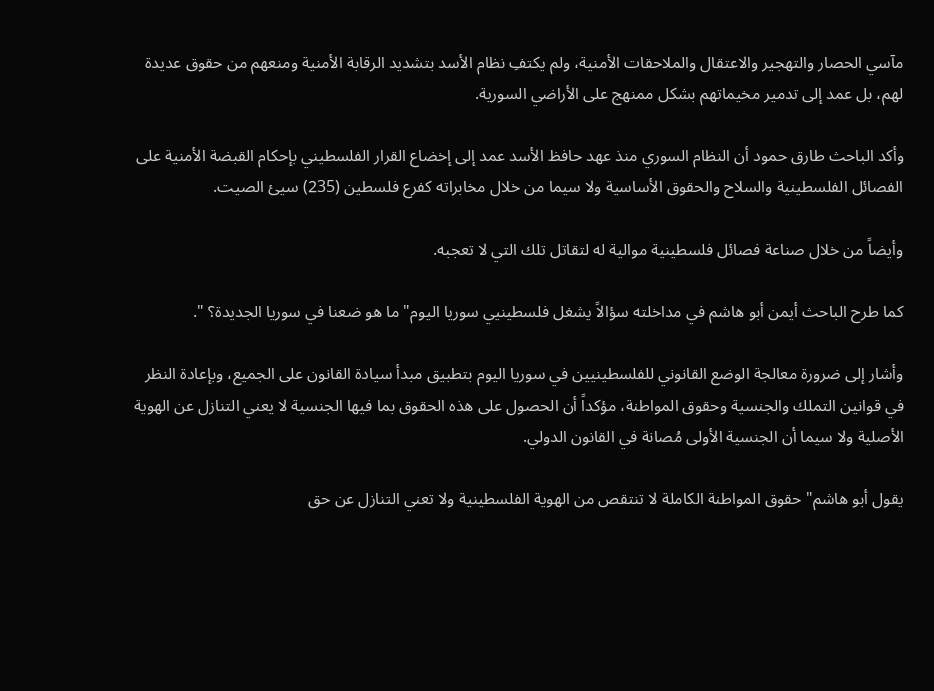مآسي الحصار والتهجير والاعتقال والملاحقات الأمنية، ولم يكتفِ نظام الأسد بتشديد الرقابة الأمنية ومنعهم من حقوق عديدة لهم، بل عمد إلى تدمير مخيماتهم بشكل ممنهج على الأراضي السورية.

وأكد الباحث طارق حمود أن النظام السوري منذ عهد حافظ الأسد عمد إلى إخضاع القرار الفلسطيني بإحكام القبضة الأمنية على الفصائل الفلسطينية والسلاح والحقوق الأساسية ولا سيما من خلال مخابراته كفرع فلسطين (235) سيئ الصيت.

وأيضاً من خلال صناعة فصائل فلسطينية موالية له لتقاتل تلك التي لا تعجبه.

كما طرح الباحث أيمن أبو هاشم في مداخلته سؤالاً يشغل فلسطينيي سوريا اليوم" ما هو ضعنا في سوريا الجديدة؟ ".

وأشار إلى ضرورة معالجة الوضع القانوني للفلسطينيين في سوريا اليوم بتطبيق مبدأ سيادة القانون على الجميع، وبإعادة النظر في قوانين التملك والجنسية وحقوق المواطنة، مؤكداً أن الحصول على هذه الحقوق بما فيها الجنسية لا يعني التنازل عن الهوية الأصلية ولا سيما أن الجنسية الأولى مُصانة في القانون الدولي.

يقول أبو هاشم" حقوق المواطنة الكاملة لا تنتقص من الهوية الفلسطينية ولا تعني التنازل عن حق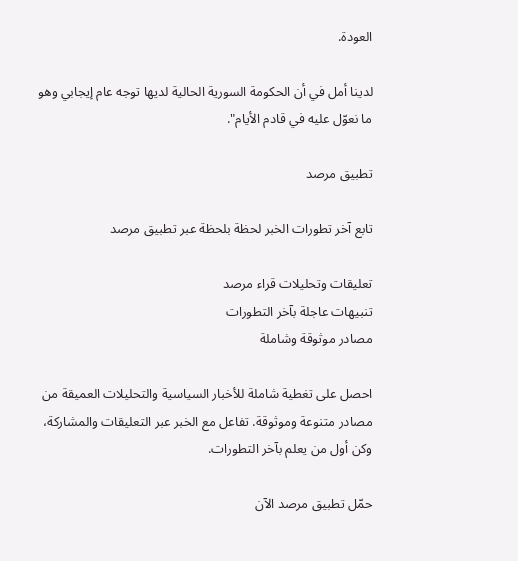العودة.

لدينا أمل في أن الحكومة السورية الحالية لديها توجه عام إيجابي وهو ما نعوّل عليه في قادم الأيام".

تطبيق مرصد

تابع آخر تطورات الخبر لحظة بلحظة عبر تطبيق مرصد

تعليقات وتحليلات قراء مرصد
تنبيهات عاجلة بآخر التطورات
مصادر موثوقة وشاملة

احصل على تغطية شاملة للأخبار السياسية والتحليلات العميقة من مصادر متنوعة وموثوقة. تفاعل مع الخبر عبر التعليقات والمشاركة، وكن أول من يعلم بآخر التطورات.

حمّل تطبيق مرصد الآن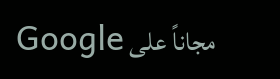مجاناً على Google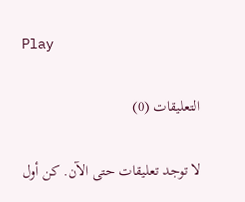Play

التعليقات (0)

لا توجد تعليقات حتى الآن. كن أول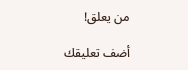من يعلق!

أضف تعليقك